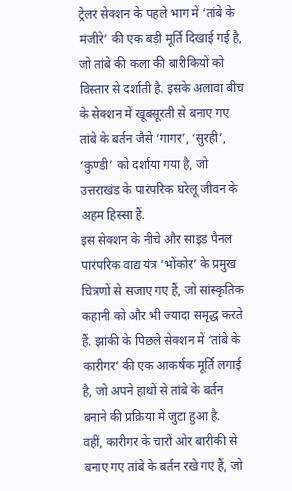ट्रेलर सेक्शन के पहले भाग में ‘तांबे के मंजीरे’ की एक बड़ी मूर्ति दिखाई गई है, जो तांबे की कला की बारीकियों को विस्तार से दर्शाती है. इसके अलावा बीच के सेक्शन में खूबसूरती से बनाए गए तांबे के बर्तन जैसे ‘गागर’, ‘सुरही’, ‘कुण्डी’ को दर्शाया गया है, जो उत्तराखंड के पारंपरिक घरेलू जीवन के अहम हिस्सा हैं.
इस सेक्शन के नीचे और साइड पैनल पारंपरिक वाद्य यंत्र ‘भोंकोर’ के प्रमुख चित्रणों से सजाए गए हैं, जो सांस्कृतिक कहानी को और भी ज्यादा समृद्ध करते हैं. झांकी के पिछले सेक्शन में ‘तांबे के कारीगर’ की एक आकर्षक मूर्ति लगाई है, जो अपने हाथों से तांबे के बर्तन बनाने की प्रक्रिया में जुटा हुआ है.
वहीं, कारीगर के चारों ओर बारीकी से बनाए गए तांबे के बर्तन रखे गए हैं, जो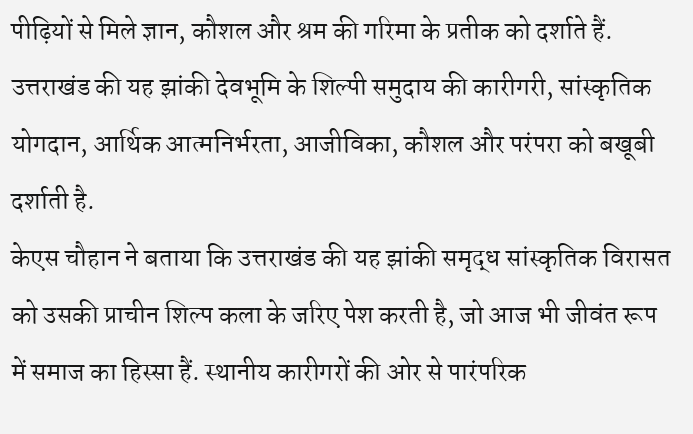पीढ़ियों से मिले ज्ञान, कौशल और श्रम की गरिमा के प्रतीक को दर्शाते हैं. उत्तराखंड की यह झांकी देवभूमि के शिल्पी समुदाय की कारीगरी, सांस्कृतिक योगदान, आर्थिक आत्मनिर्भरता, आजीविका, कौशल और परंपरा को बखूबी दर्शाती है.
केएस चौहान ने बताया कि उत्तराखंड की यह झांकी समृद्ध सांस्कृतिक विरासत को उसकी प्राचीन शिल्प कला के जरिए पेश करती है, जो आज भी जीवंत रूप में समाज का हिस्सा हैं. स्थानीय कारीगरों की ओर से पारंपरिक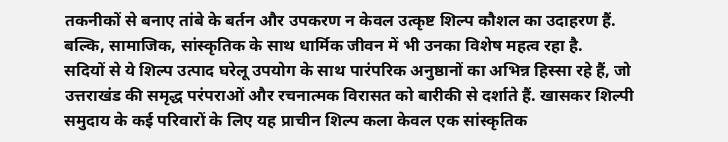तकनीकों से बनाए तांबे के बर्तन और उपकरण न केवल उत्कृष्ट शिल्प कौशल का उदाहरण हैं. बल्कि, सामाजिक, सांस्कृतिक के साथ धार्मिक जीवन में भी उनका विशेष महत्व रहा है.
सदियों से ये शिल्प उत्पाद घरेलू उपयोग के साथ पारंपरिक अनुष्ठानों का अभिन्न हिस्सा रहे हैं, जो उत्तराखंड की समृद्ध परंपराओं और रचनात्मक विरासत को बारीकी से दर्शाते हैं. खासकर शिल्पी समुदाय के कई परिवारों के लिए यह प्राचीन शिल्प कला केवल एक सांस्कृतिक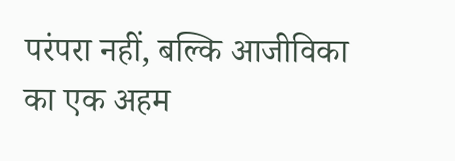परंपरा नहीं, बल्कि आजीविका का एक अहम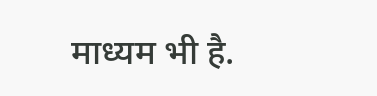माध्यम भी है.